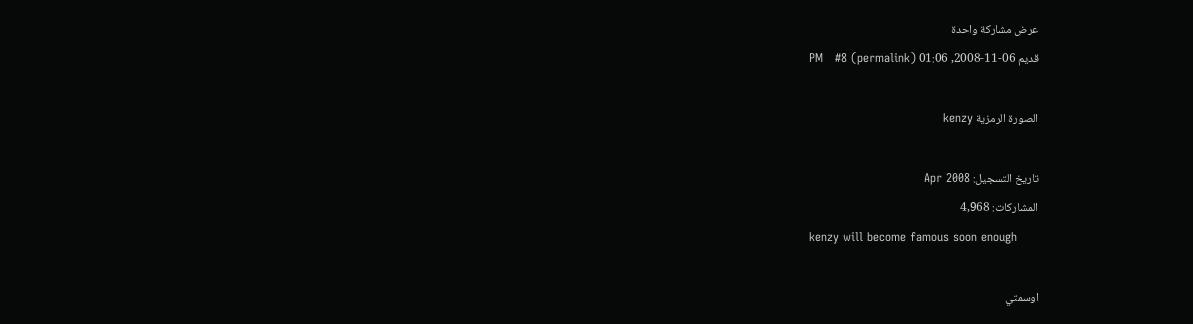عرض مشاركة واحدة
قديم 06-11-2008, 01:06 PM   #8 (permalink)

الصورة الرمزية kenzy

تاريخ التسجيل: Apr 2008
المشاركات: 4,968
kenzy will become famous soon enough

اوسمتي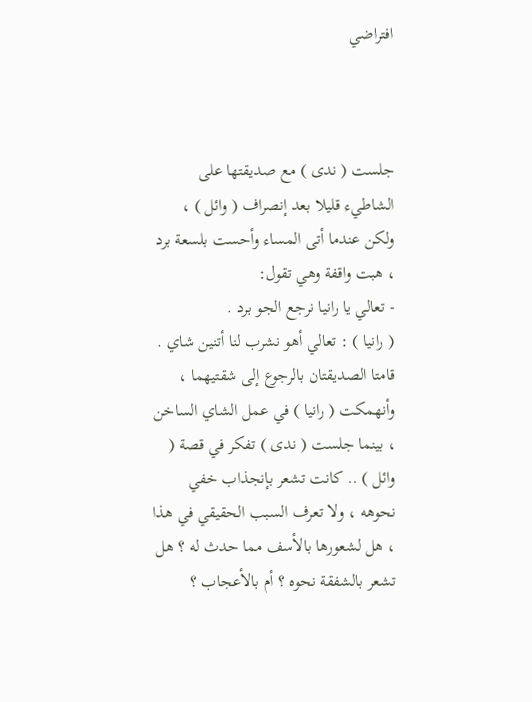افتراضي



جلست ( ندى ) مع صديقتها على الشاطيء قليلا بعد إنصراف ( وائل ) ، ولكن عندما أتى المساء وأحست بلسعة برد ، هبت واقفة وهي تقول:
- تعالي يا رانيا نرجع الجو برد .
( رانيا ) : تعالي أهو نشرب لنا أتنين شاي .
قامتا الصديقتان بالرجوع إلى شقتيهما ، وأنهمكت ( رانيا ) في عمل الشاي الساخن ، بينما جلست ( ندى ) تفكر في قصة ( وائل ) .. كانت تشعر بإنجذاب خفي نحوهه ، ولا تعرف السبب الحقيقي في هذا ، هل لشعورها بالأسف مما حدث له ؟ هل تشعر بالشفقة نحوه ؟ أم بالأعجاب ؟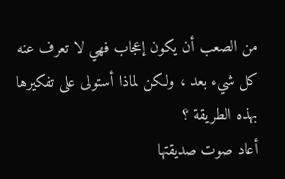من الصعب أن يكون إعجاب فهي لا تعرف عنه كل شيء بعد ، ولكن لماذا أستولى على تفكيرها بهذه الطريقة ؟
أعاد صوت صديقتها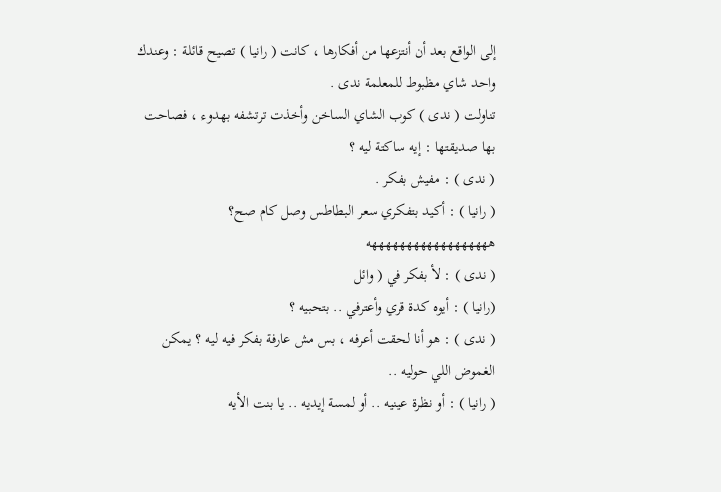إلى الواقع بعد أن أنتزعها من أفكارها ، كانت ( رانيا ) تصيح قائلة : وعندك واحد شاي مظبوط للمعلمة ندى .
تناولت ( ندى ) كوب الشاي الساخن وأخذت ترتشفه بهدوء ، فصاحت بها صديقتها : إيه ساكتة ليه ؟
( ندى ) : مفيش بفكر .
( رانيا ) : أكيد بتفكري سعر البطاطس وصل كام صح؟ ههههههههههههههههههه
( ندى ) : لأ بفكر في ( وائل
(رانيا ) : أيوه كدة قري وأعترفي .. بتحبيه ؟
( ندى ) : هو أنا لحقت أعرفه ، بس مش عارفة بفكر فيه ليه ؟ يمكن الغموض اللي حوليه ..
( رانيا ) : أو نظرة عينيه .. أو لمسة إيديه .. يا بنت الأيه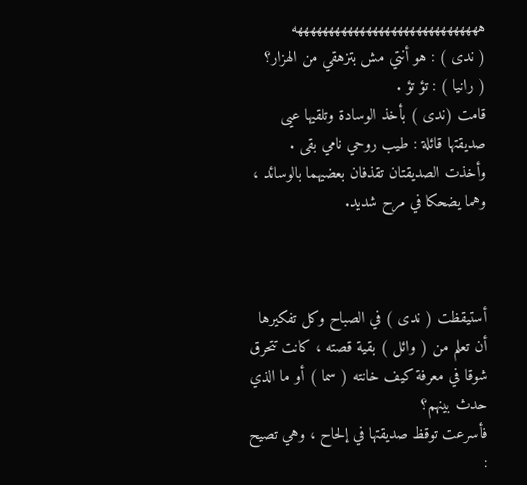ههههههههههههههههههههههههههههههه
( ندى ) : هو أنتي مش بتزهقي من الهزار؟
( رانيا ) : تؤ تؤ .
قامت (ندى ) بأخذ الوسادة وتلقيها عيى صديقتها قائلة : طيب روحي نامي بقى .
وأخذت الصديقتان تقذفان بعضيهما بالوسائد ، وهما يضحكا في مرح شديد.



أستيقظت ( ندى ) في الصباح وكل تفكيرها أن تعلم من ( وائل ) بقية قصته ، كانت تتحرق شوقا في معرفة كيف خانته ( سما ) أو ما الذي حدث بينهم؟
فأسرعت توقظ صديقتها في إلحاح ، وهي تصيح :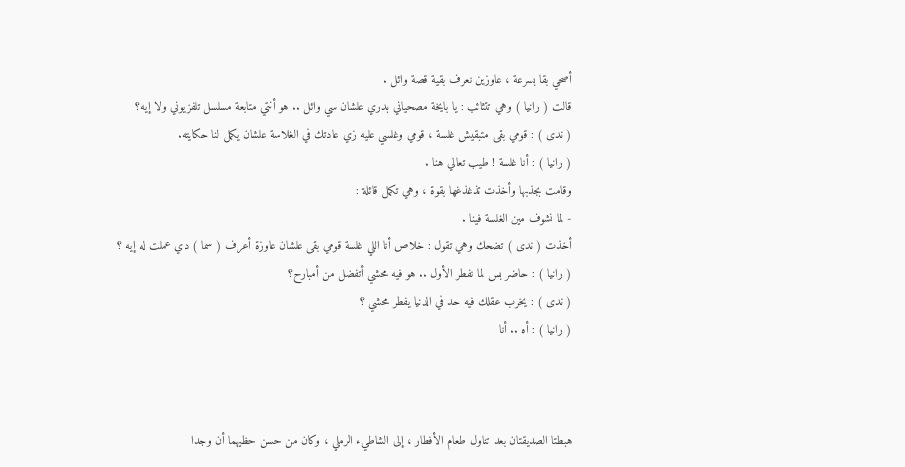أصحي بقا بسرعة ، عاوزين نعرف بقية قصة وائل .
قالت ( رانيا ) وهي تتثائب : يا بايخة مصحياني بدري علشان سي وائل .. هو أنتي متابعة مسلسل تلفزيوني ولا إيه؟
( ندى ) : قومي بقى متبقيش غلسة ، قومي وغلسي عليه زي عادتك في الغلاسة علشان يكمل لنا حكايته.
( رانيا ) : أنا غلسة ! طيب تعالي هنا .
وقامت بجذبها وأخذت تذغذغها بقوة ، وهي تكمل قائلة :
- لما نشوف مين الغلسة فينا .
أخذت ( ندى ) تضحك وهي تقول : خلاص أنا اللي غلسة قومي بقى علشان عاوزة أعرف ( سما ) دي عملت له إيه ؟
( رانيا ) : حاضر بس لما نفطر الأول .. هو فيه محشي أتفضل من أمبارح؟
( ندى ) : يخرب عقلك فيه حد في الدنيا يفطر محشي ؟
( رانيا ) : أه .. أنا



هبطتا الصديقتان بعد تناول طعام الأفطار ، إلى الشاطيء الرملي ، وكان من حسن حظيهما أن وجدا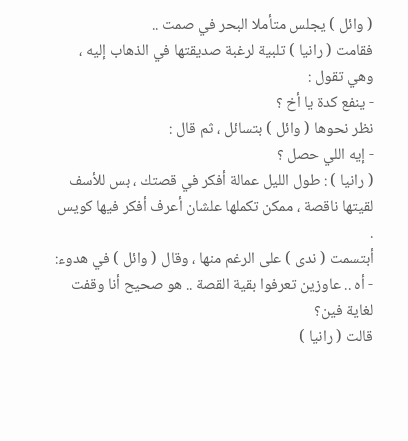( وائل ) يجلس متأملا البحر في صمت ..
فقامت ( رانيا ) تلبية لرغبة صديقتها في الذهاب إليه ، وهي تقول :
- ينفع كدة يا أخ ؟
نظر نحوها ( وائل ) بتسائل ، ثم قال :
- إيه اللي حصل ؟
( رانيا ) : طول الليل عمالة أفكر في قصتك ، بس للأسف لقيتها ناقصة ، ممكن تكملها علشان أعرف أفكر فيها كويس .
أبتسمت ( ندى ) على الرغم منها ، وقال ( وائل ) في هدوء:
- أه .. عاوزين تعرفوا بقية القصة .. هو صحيح أنا وقفت لغاية فين؟
قالت ( رانيا )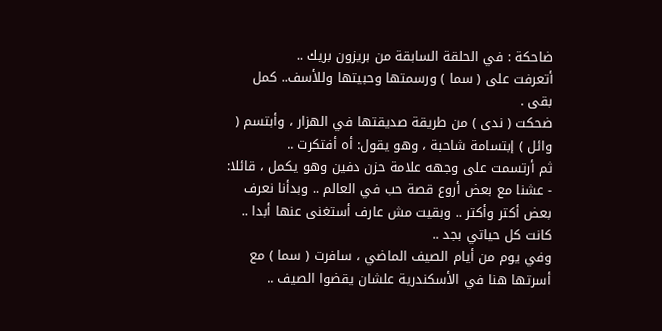ضاحكة : في الحلقة السابقة من بريزون بريك ..
أتعرفت على ( سما ) ورسمتها وحبيتها وللأسف.. كمل بقى .
ضحكت ( ندى ) من طريقة صديقتها في الهزار ، وأبتسم ( وائل ) إبتسامة شاحبة ، وهو يقول: أه أفتكرت ..
ثم أرتسمت على وجهه علامة حزن دفين وهو يكمل ، قائلا:
- عشنا مع بعض أروع قصة حب في العالم .. وبدأنا نعرف بعض أكتر وأكتر .. وبقيت مش عارف أستغنى عنها أبدا .. كانت كل حياتي بجد ..
وفي يوم من أيام الصيف الماضي ، سافرت ( سما ) مع أسرتها هنا في الأسكندرية علشان يقضوا الصيف ..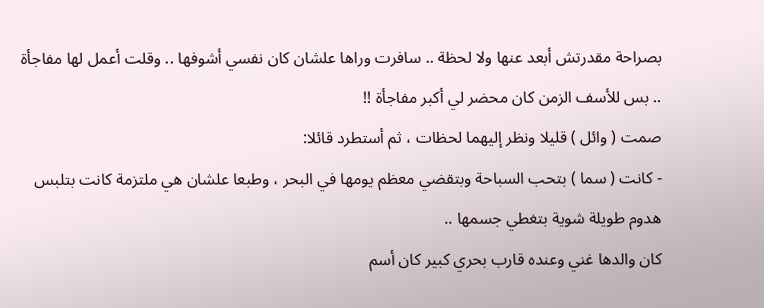بصراحة مقدرتش أبعد عنها ولا لحظة .. سافرت وراها علشان كان نفسي أشوفها .. وقلت أعمل لها مفاجأة .. بس للأسف الزمن كان محضر لي أكبر مفاجأة !!
صمت ( وائل ) قليلا ونظر إليهما لحظات ، ثم أستطرد قائلا:
- كانت ( سما ) بتحب السباحة وبتقضي معظم يومها في البحر ، وطبعا علشان هي ملتزمة كانت بتلبس هدوم طويلة شوية بتغطي جسمها ..
كان والدها غني وعنده قارب بحري كبير كان أسم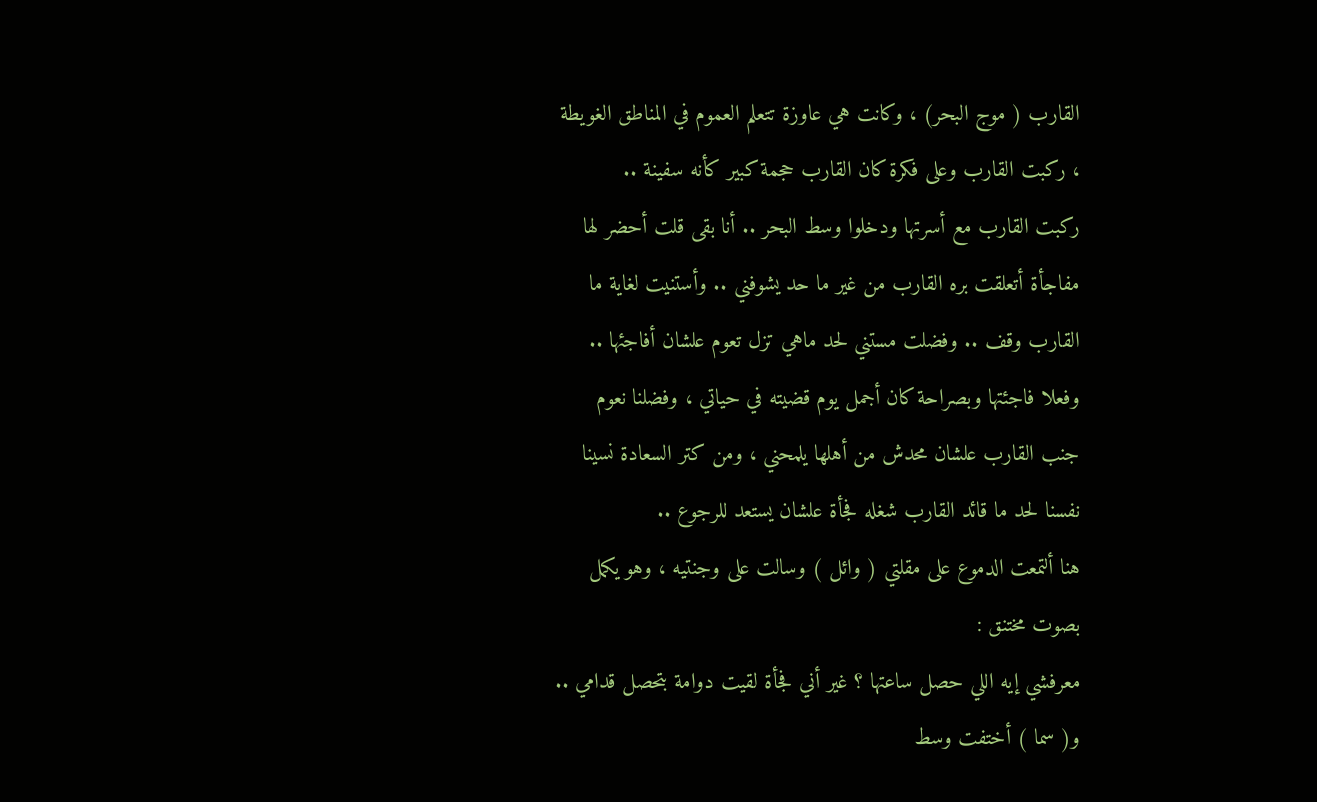القارب ( موج البحر) ، وكانت هي عاوزة تتعلم العموم في المناطق الغويطة ، ركبت القارب وعلى فكرة كان القارب حجمة كبير كأنه سفينة ..
ركبت القارب مع أسرتها ودخلوا وسط البحر .. أنا بقى قلت أحضر لها مفاجأة أتعلقت بره القارب من غير ما حد يشوفني .. وأستنيت لغاية ما القارب وقف .. وفضلت مستني لحد ماهي تزل تعوم علشان أفاجئها ..
وفعلا فاجئتها وبصراحة كان أجمل يوم قضيته في حياتي ، وفضلنا نعوم جنب القارب علشان محدش من أهلها يلمحني ، ومن كتر السعادة نسينا نفسنا لحد ما قائد القارب شغله فجأة علشان يستعد للرجوع ..
هنا ألتمعت الدموع على مقلتي ( وائل ) وسالت على وجنتيه ، وهو يكمل بصوت مختنق :
معرفشي إيه اللي حصل ساعتها ؟ غير أني فجأة لقيت دوامة بتحصل قدامي .. و( سما ) أختفت وسط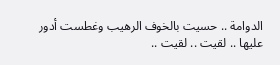الدوامة .. حسيت بالخوف الرهيب وغطست أدور عليها .. لقيت .. لقيت ..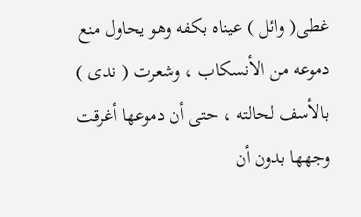غطى( وائل ) عيناه بكفه وهو يحاول منع دموعه من الأنسكاب ، وشعرت ( ندى ) بالأسف لحالته ، حتى أن دموعها أغرقت وجهها بدون أن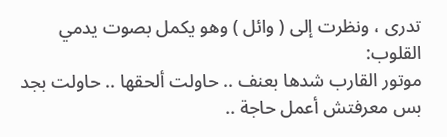تدرى ، ونظرت إلى ( وائل ) وهو يكمل بصوت يدمي القلوب:
موتور القارب شدها بعنف .. حاولت ألحقها .. حاولت بجد بس معرفتش أعمل حاجة ..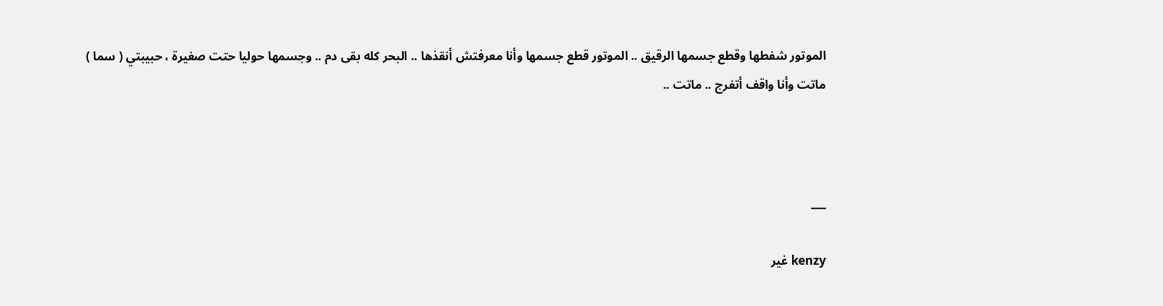الموتور شفطها وقطع جسمها الرقيق .. الموتور قطع جسمها وأنا معرفتش أنقذها .. البحر كله بقى دم .. وجسمها حوليا حتت صغيرة ، حبيبتي ( سما ) ماتت وأنا واقف أتفرج .. ماتت ..



___

kenzy غير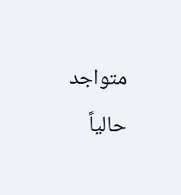متواجد حالياً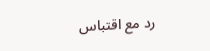رد مع اقتباس